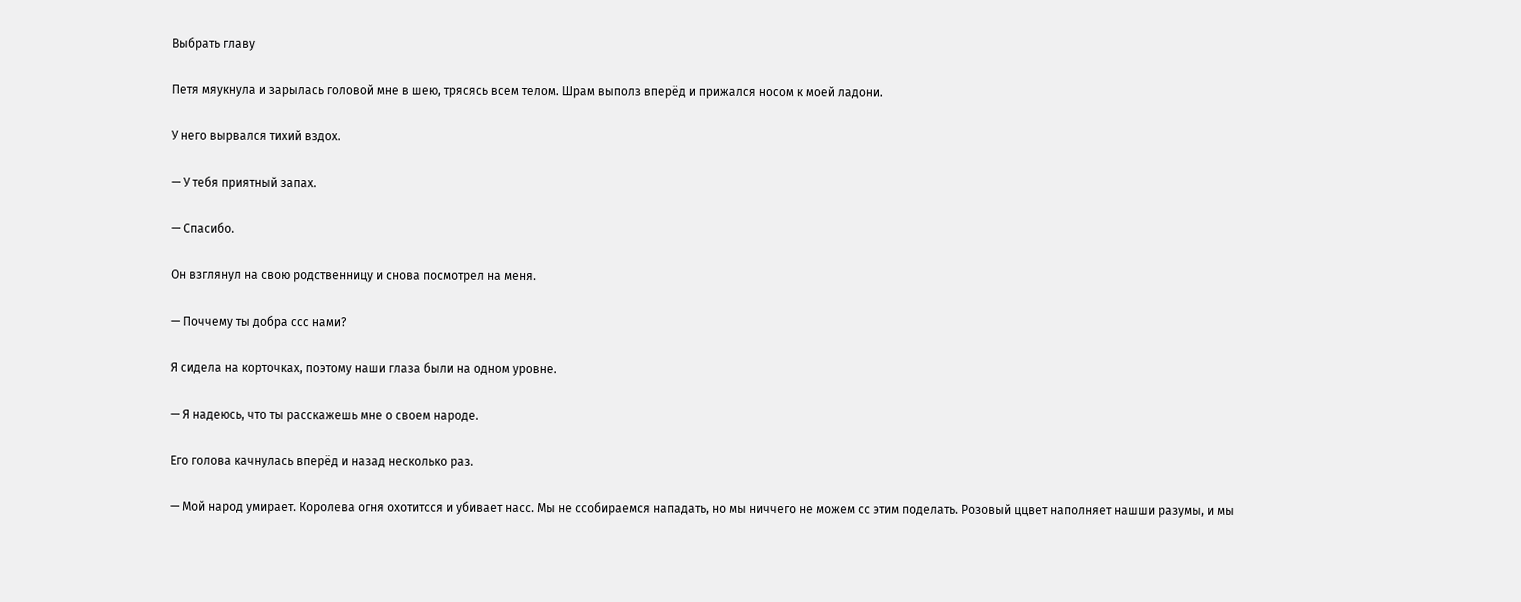Выбрать главу

Петя мяукнула и зарылась головой мне в шею, трясясь всем телом. Шрам выполз вперёд и прижался носом к моей ладони.

У него вырвался тихий вздох.

— У тебя приятный запах.

— Спасибо.

Он взглянул на свою родственницу и снова посмотрел на меня.

— Поччему ты добра ссс нами?

Я сидела на корточках, поэтому наши глаза были на одном уровне.

— Я надеюсь, что ты расскажешь мне о своем народе.

Его голова качнулась вперёд и назад несколько раз.

— Мой народ умирает. Королева огня охотитсся и убивает насс. Мы не ссобираемся нападать, но мы ниччего не можем сс этим поделать. Розовый ццвет наполняет нашши разумы, и мы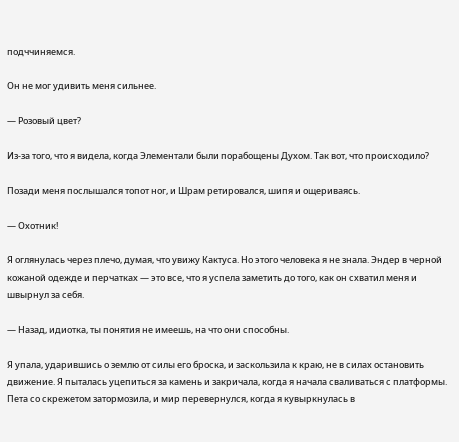подччиняемся.

Он не мог удивить меня сильнее.

— Розовый цвет?

Из-за того, что я видела, когда Элементали были порабощены Духом. Так вот, что происходило?

Позади меня послышался топот ног, и Шрам ретировался, шипя и ощериваясь.

— Охотник!

Я оглянулась через плечо, думая, что увижу Кактуса. Но этого человека я не знала. Эндер в черной кожаной одежде и перчатках — это все, что я успела заметить до того, как он схватил меня и швырнул за себя.

— Назад, идиотка, ты понятия не имеешь, на что они способны.

Я упала, ударившись о землю от силы его броска, и заскользила к краю, не в силах остановить движение. Я пыталась уцепиться за камень и закричала, когда я начала сваливаться с платформы. Пета со скрежетом затормозила, и мир перевернулся, когда я кувыркнулась в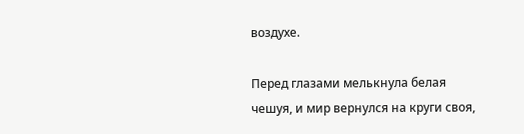воздухе.

Перед глазами мелькнула белая чешуя, и мир вернулся на круги своя,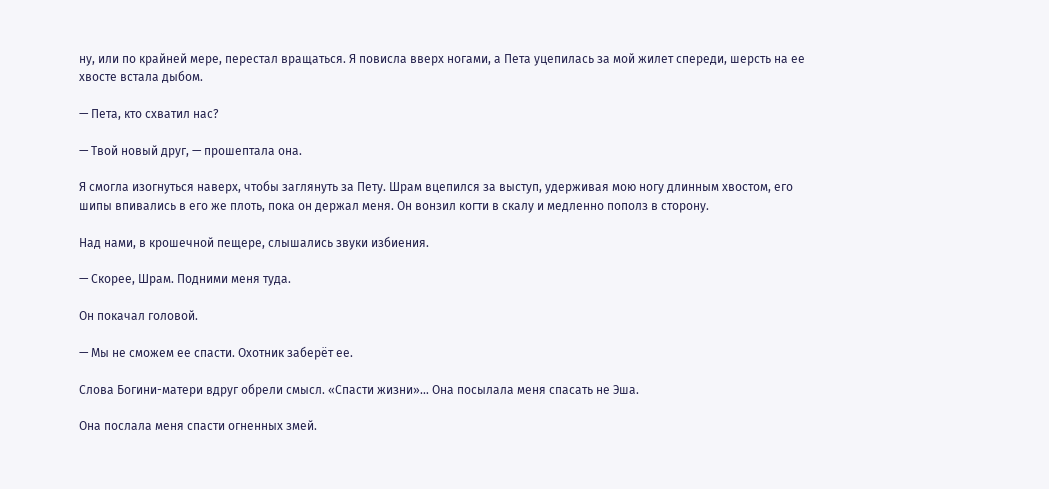ну, или по крайней мере, перестал вращаться. Я повисла вверх ногами, а Пета уцепилась за мой жилет спереди, шерсть на ее хвосте встала дыбом.

— Пета, кто схватил нас?

— Твой новый друг, — прошептала она.

Я смогла изогнуться наверх, чтобы заглянуть за Пету. Шрам вцепился за выступ, удерживая мою ногу длинным хвостом, его шипы впивались в его же плоть, пока он держал меня. Он вонзил когти в скалу и медленно пополз в сторону.

Над нами, в крошечной пещере, слышались звуки избиения.

— Скорее, Шрам. Подними меня туда.

Он покачал головой.

— Мы не сможем ее спасти. Охотник заберёт ее.

Слова Богини-матери вдруг обрели смысл. «Спасти жизни»… Она посылала меня спасать не Эша.

Она послала меня спасти огненных змей.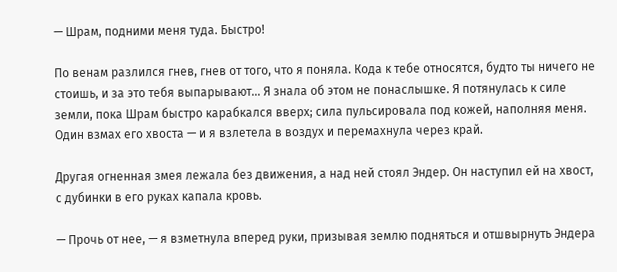— Шрам, подними меня туда. Быстро!

По венам разлился гнев, гнев от того, что я поняла. Кода к тебе относятся, будто ты ничего не стоишь, и за это тебя выпарывают… Я знала об этом не понаслышке. Я потянулась к силе земли, пока Шрам быстро карабкался вверх; сила пульсировала под кожей, наполняя меня. Один взмах его хвоста — и я взлетела в воздух и перемахнула через край.

Другая огненная змея лежала без движения, а над ней стоял Эндер. Он наступил ей на хвост, с дубинки в его руках капала кровь.

— Прочь от нее, — я взметнула вперед руки, призывая землю подняться и отшвырнуть Эндера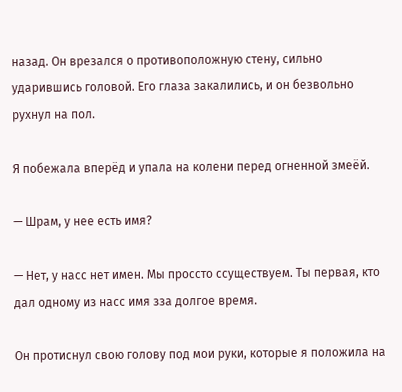назад. Он врезался о противоположную стену, сильно ударившись головой. Его глаза закалились, и он безвольно рухнул на пол.

Я побежала вперёд и упала на колени перед огненной змеёй.

— Шрам, у нее есть имя?

— Нет, у насс нет имен. Мы проссто ссуществуем. Ты первая, кто дал одному из насс имя зза долгое время.

Он протиснул свою голову под мои руки, которые я положила на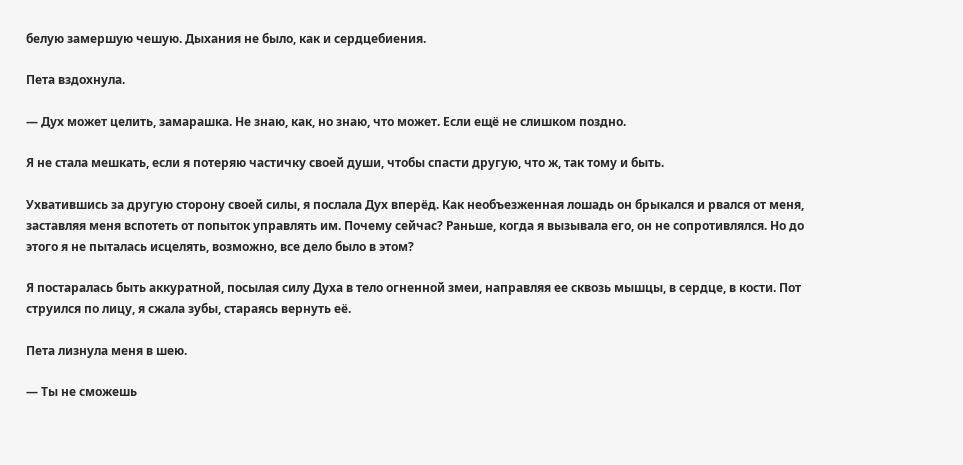белую замершую чешую. Дыхания не было, как и сердцебиения.

Пета вздохнула.

— Дух может целить, замарашка. Не знаю, как, но знаю, что может. Если ещё не слишком поздно.

Я не стала мешкать, если я потеряю частичку своей души, чтобы спасти другую, что ж, так тому и быть.

Ухватившись за другую сторону своей силы, я послала Дух вперёд. Как необъезженная лошадь он брыкался и рвался от меня, заставляя меня вспотеть от попыток управлять им. Почему сейчас? Раньше, когда я вызывала его, он не сопротивлялся. Но до этого я не пыталась исцелять, возможно, все дело было в этом?

Я постаралась быть аккуратной, посылая силу Духа в тело огненной змеи, направляя ее сквозь мышцы, в сердце, в кости. Пот струился по лицу, я сжала зубы, стараясь вернуть её.

Пета лизнула меня в шею.

— Ты не сможешь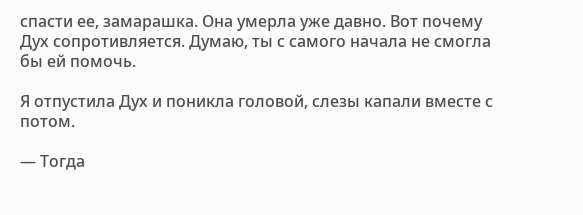спасти ее, замарашка. Она умерла уже давно. Вот почему Дух сопротивляется. Думаю, ты с самого начала не смогла бы ей помочь.

Я отпустила Дух и поникла головой, слезы капали вместе с потом.

— Тогда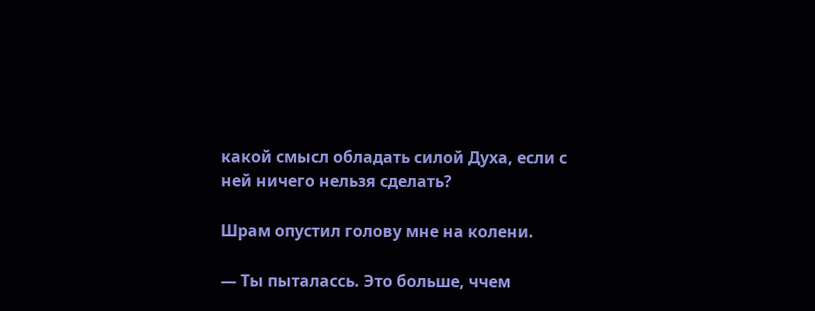какой смысл обладать силой Духа, если с ней ничего нельзя сделать?

Шрам опустил голову мне на колени.

— Ты пыталассь. Это больше, ччем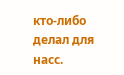кто-либо делал для насс.